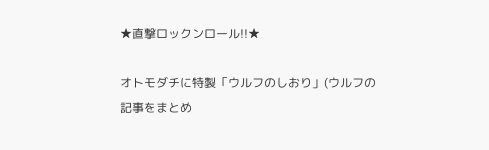★直撃ロックンロール!!★

オトモダチに特製「ウルフのしおり」(ウルフの記事をまとめ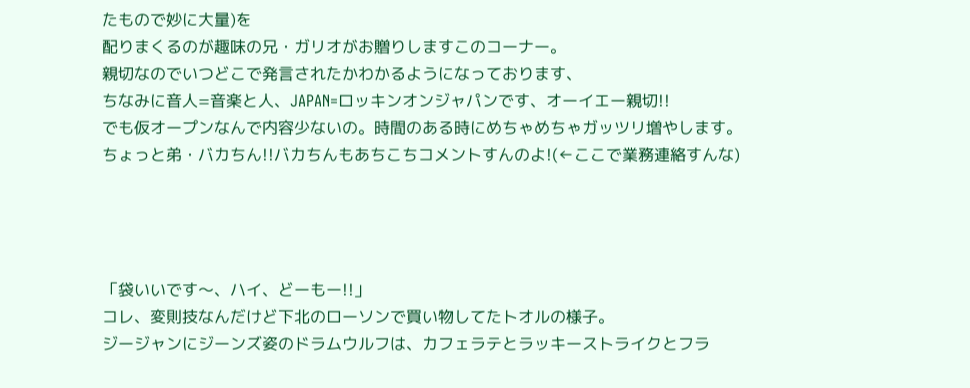たもので妙に大量)を
配りまくるのが趣味の兄・ガリオがお贈りしますこのコーナー。
親切なのでいつどこで発言されたかわかるようになっております、
ちなみに音人=音楽と人、JAPAN=ロッキンオンジャパンです、オーイエー親切!!
でも仮オープンなんで内容少ないの。時間のある時にめちゃめちゃガッツリ増やします。
ちょっと弟・バカちん!!バカちんもあちこちコメントすんのよ!(←ここで業務連絡すんな)




「袋いいです〜、ハイ、どーもー!!」
コレ、変則技なんだけど下北のローソンで買い物してたトオルの様子。
ジージャンにジーンズ姿のドラムウルフは、カフェラテとラッキーストライクとフラ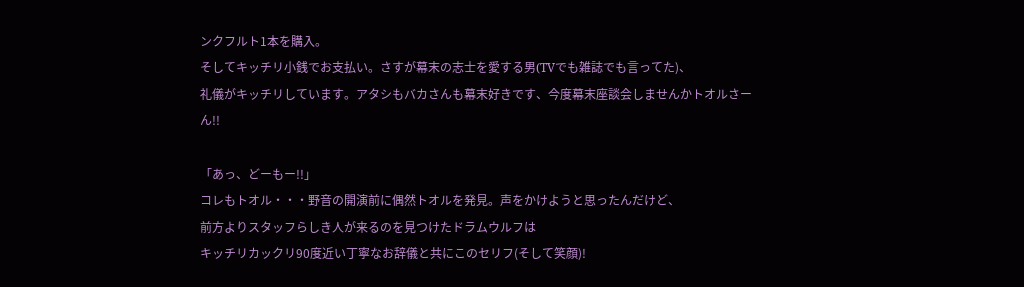ンクフルト1本を購入。
そしてキッチリ小銭でお支払い。さすが幕末の志士を愛する男(TVでも雑誌でも言ってた)、
礼儀がキッチリしています。アタシもバカさんも幕末好きです、今度幕末座談会しませんかトオルさーん!!

「あっ、どーもー!!」
コレもトオル・・・野音の開演前に偶然トオルを発見。声をかけようと思ったんだけど、
前方よりスタッフらしき人が来るのを見つけたドラムウルフは
キッチリカックリ90度近い丁寧なお辞儀と共にこのセリフ(そして笑顔)!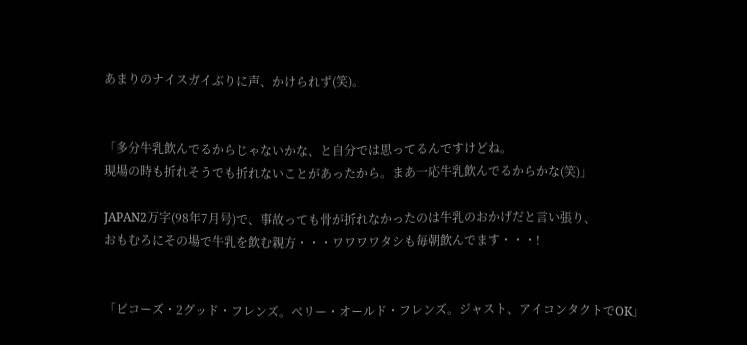あまりのナイスガイぶりに声、かけられず(笑)。


「多分牛乳飲んでるからじゃないかな、と自分では思ってるんですけどね。
現場の時も折れそうでも折れないことがあったから。まあ一応牛乳飲んでるからかな(笑)」

JAPAN2万字(98年7月号)で、事故っても骨が折れなかったのは牛乳のおかげだと言い張り、
おもむろにその場で牛乳を飲む親方・・・ワワワワタシも毎朝飲んでます・・・!


「ビコーズ・2グッド・フレンズ。ベリー・オールド・フレンズ。ジャスト、アイコンタクトでOK」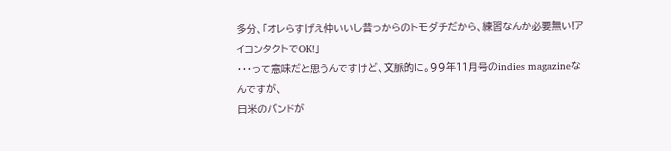多分、「オレらすげえ仲いいし昔っからのトモダチだから、練習なんか必要無い!アイコンタクトでOK!」
・・・って意味だと思うんですけど、文脈的に。99年11月号のindies magazineなんですが、
日米のバンドが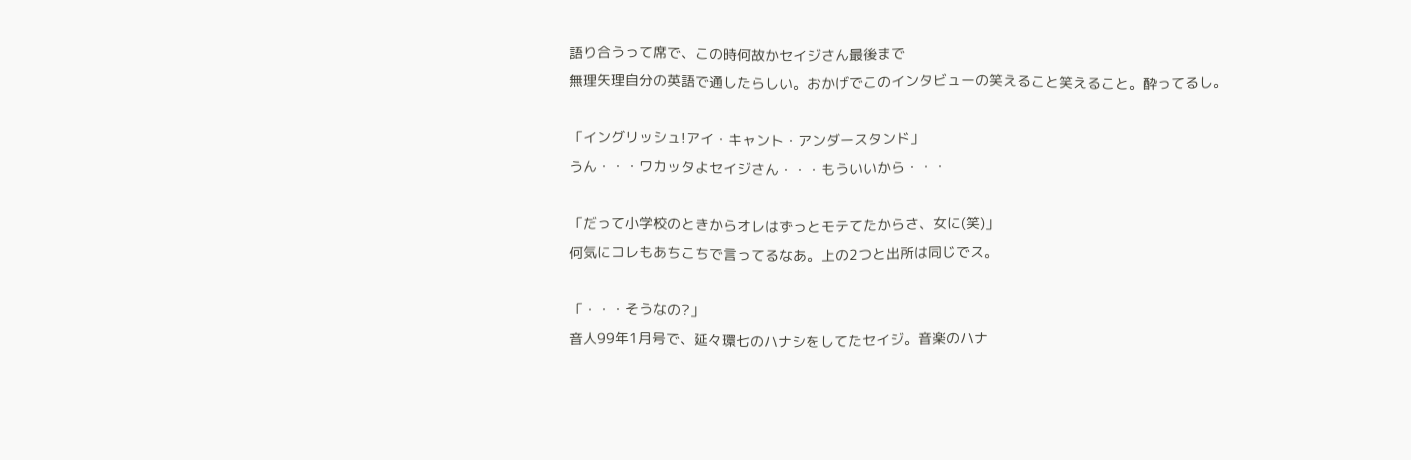語り合うって席で、この時何故かセイジさん最後まで
無理矢理自分の英語で通したらしい。おかげでこのインタビューの笑えること笑えること。酔ってるし。

「イングリッシュ!アイ・キャント・アンダースタンド」
うん・・・ワカッタよセイジさん・・・もういいから・・・

「だって小学校のときからオレはずっとモテてたからさ、女に(笑)」
何気にコレもあちこちで言ってるなあ。上の2つと出所は同じでス。

「・・・そうなの?」
音人99年1月号で、延々環七のハナシをしてたセイジ。音楽のハナ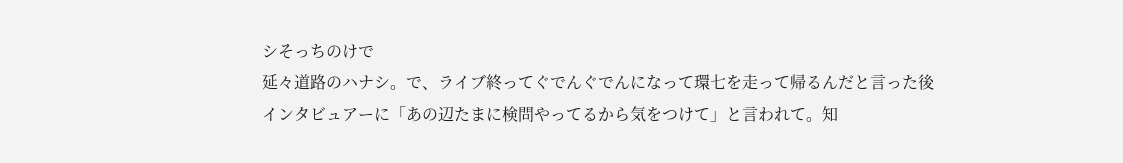シそっちのけで
延々道路のハナシ。で、ライブ終ってぐでんぐでんになって環七を走って帰るんだと言った後
インタビュアーに「あの辺たまに検問やってるから気をつけて」と言われて。知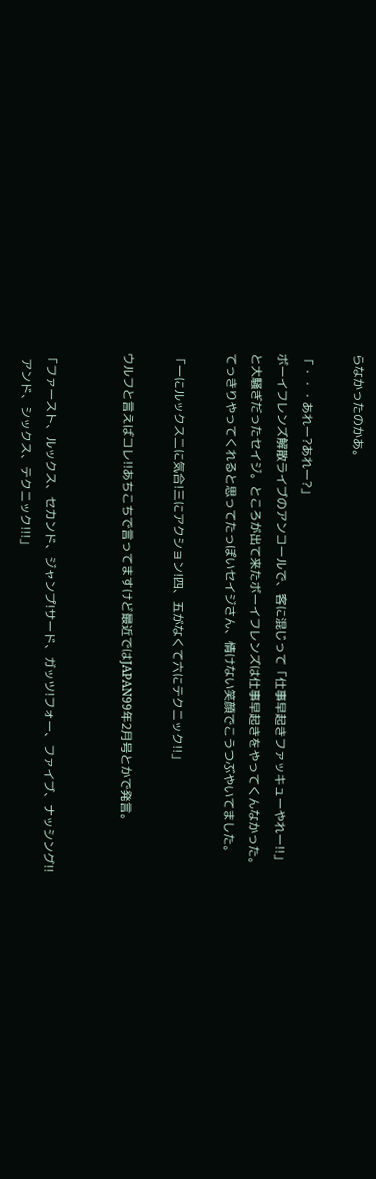らなかったのかあ。

「・・・あれー?あれー?」
ボーイフレンズ解散ライブのアンコールで、客に混じって「仕事早起きファッキューやれー!!」
と大騒ぎだったセイジ。ところが出て来たボーイフレンズは仕事早起きをやってくんなかった。
てっきりやってくれると思ってたっぽいセイジさん、情けない笑顔でこうつぶやいてました。

「一にルックス二に気合!三にアクション!四、五がなくて六にテクニック!!」

ウルフと言えばコレ!!あちこちで言ってますけど最近ではJAPAN99年2月号とかで発言。


「ファースト、ルックス、セカンド、ジャンプ!サード、ガッツ!フォー、ファイブ、ナッシング!!
  アンド、シックス、テクニック!!!」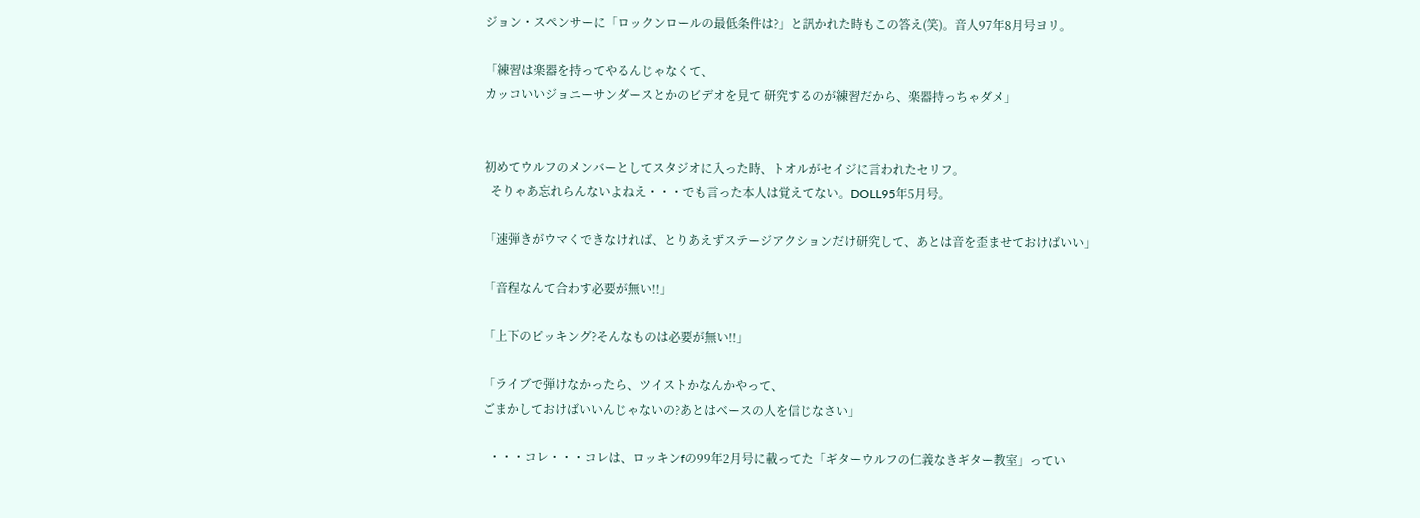ジョン・スペンサーに「ロックンロールの最低条件は?」と訊かれた時もこの答え(笑)。音人97年8月号ヨリ。

「練習は楽器を持ってやるんじゃなくて、
カッコいいジョニーサンダースとかのビデオを見て 研究するのが練習だから、楽器持っちゃダメ」


初めてウルフのメンバーとしてスタジオに入った時、トオルがセイジに言われたセリフ。
  そりゃあ忘れらんないよねえ・・・でも言った本人は覚えてない。DOLL95年5月号。

「速弾きがウマくできなければ、とりあえずステージアクションだけ研究して、あとは音を歪ませておけばいい」

「音程なんて合わす必要が無い!!」

「上下のピッキング?そんなものは必要が無い!!」

「ライブで弾けなかったら、ツイストかなんかやって、
ごまかしておけばいいんじゃないの?あとはベースの人を信じなさい」

  ・・・コレ・・・コレは、ロッキンfの99年2月号に載ってた「ギターウルフの仁義なきギター教室」ってい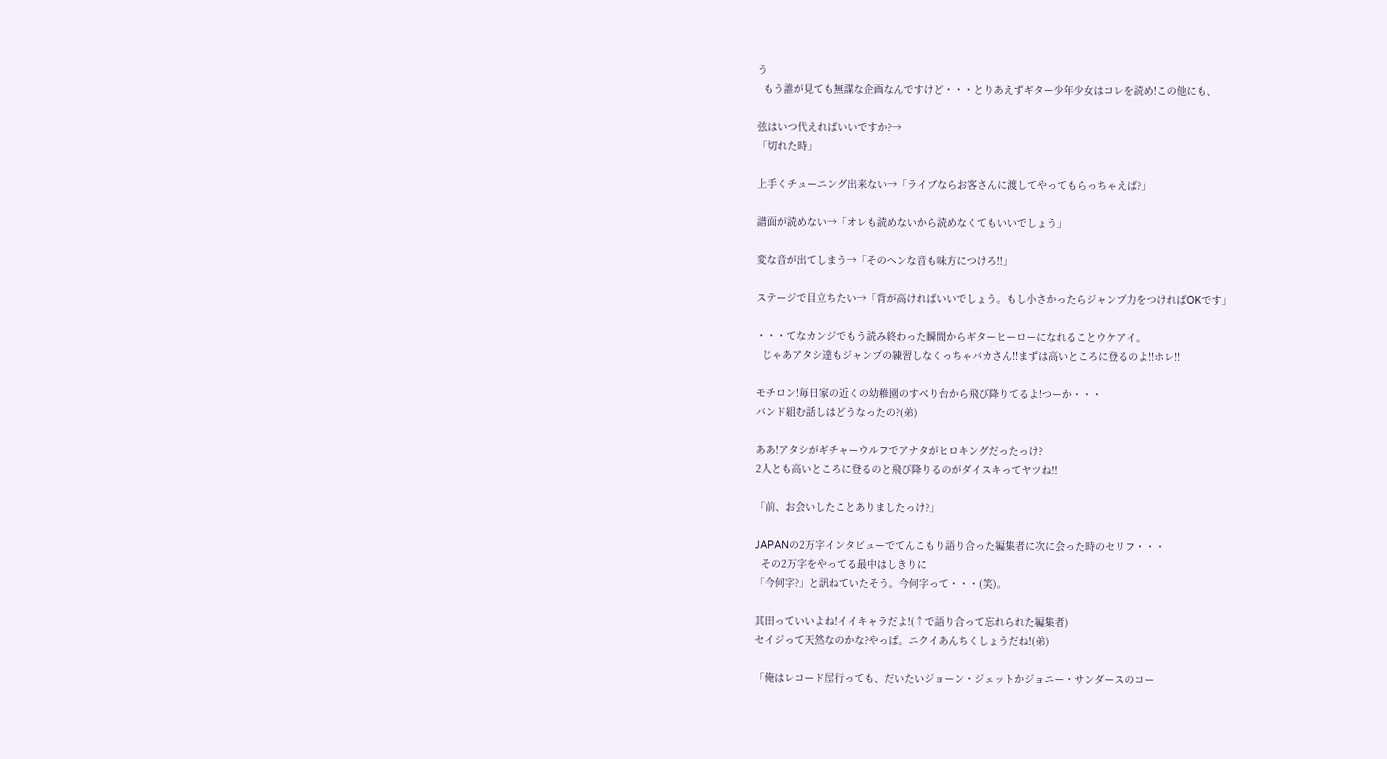う
  もう誰が見ても無謀な企画なんですけど・・・とりあえずギター少年少女はコレを読め!この他にも、

弦はいつ代えればいいですか?→
「切れた時」

上手くチューニング出来ない→「ライブならお客さんに渡してやってもらっちゃえば?」

譜面が読めない→「オレも読めないから読めなくてもいいでしょう」

変な音が出てしまう→「そのヘンな音も味方につけろ!!」

ステージで目立ちたい→「背が高ければいいでしょう。もし小さかったらジャンプ力をつければOKです」

・・・てなカンジでもう読み終わった瞬間からギターヒーローになれることウケアイ。
  じゃあアタシ達もジャンプの練習しなくっちゃバカさん!!まずは高いところに登るのよ!!ホレ!!

モチロン!毎日家の近くの幼稚園のすべり台から飛び降りてるよ!つーか・・・
バンド組む話しはどうなったの?(弟)

ああ!アタシがギチャーウルフでアナタがヒロキングだったっけ?
2人とも高いところに登るのと飛び降りるのがダイスキってヤツね!!

「前、お会いしたことありましたっけ?」

JAPANの2万字インタビューでてんこもり語り合った編集者に次に会った時のセリフ・・・
  その2万字をやってる最中はしきりに
「今何字?」と訊ねていたそう。今何字って・・・(笑)。

其田っていいよね!イイキャラだよ!(↑で語り合って忘れられた編集者)
セイジって天然なのかな?やっぱ。ニクイあんちくしょうだね!(弟)

「俺はレコード屋行っても、だいたいジョーン・ジェットかジョニー・サンダースのコー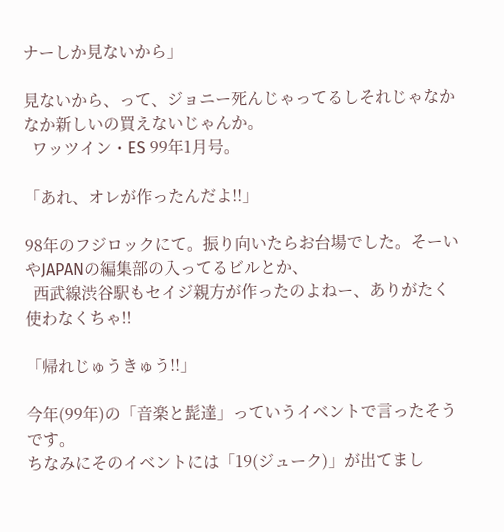ナーしか見ないから」

見ないから、って、ジョニー死んじゃってるしそれじゃなかなか新しいの買えないじゃんか。
  ワッツイン・ES 99年1月号。

「あれ、オレが作ったんだよ!!」

98年のフジロックにて。振り向いたらお台場でした。そーいやJAPANの編集部の入ってるビルとか、
  西武線渋谷駅もセイジ親方が作ったのよねー、ありがたく使わなくちゃ!!

「帰れじゅうきゅう!!」

今年(99年)の「音楽と髭達」っていうイベントで言ったそうです。
ちなみにそのイベントには「19(ジューク)」が出てまし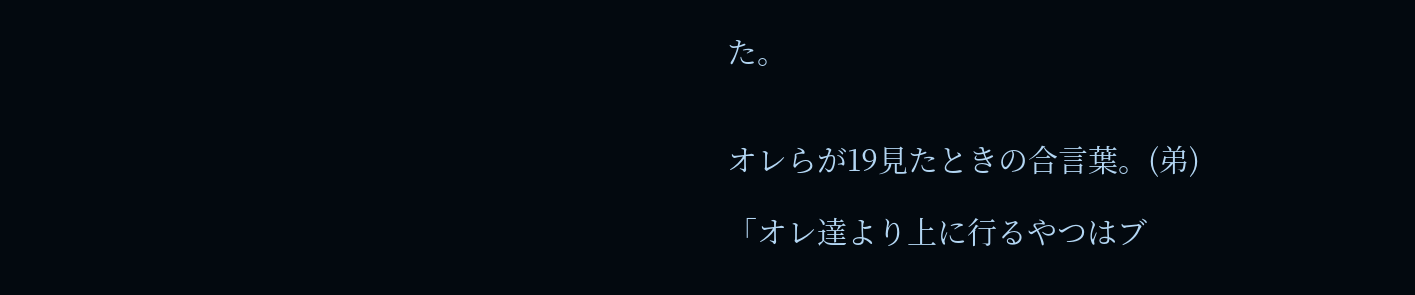た。


オレらが19見たときの合言葉。(弟)

「オレ達より上に行るやつはブ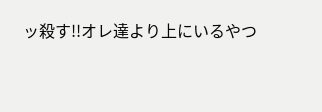ッ殺す!!オレ達より上にいるやつ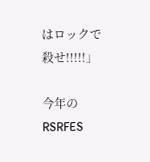はロックで殺せ!!!!!」

今年のRSRFES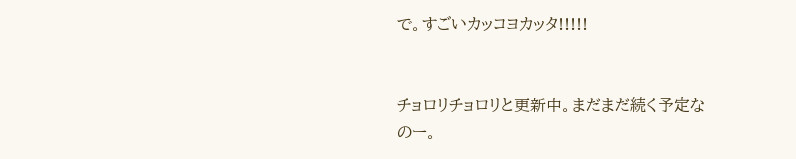で。すごいカッコヨカッタ!!!!!


チョロリチョロリと更新中。まだまだ続く予定なのー。